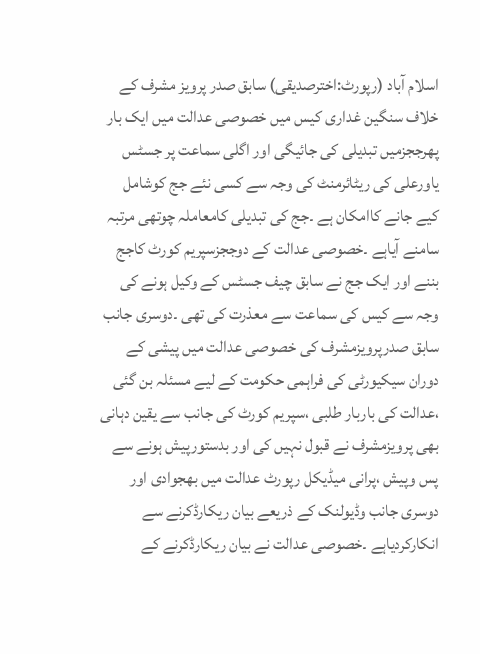اسلام آباد (رپورٹ:اخترصدیقی) سابق صدر پرویز مشرف کے خلاف سنگین غداری کیس میں خصوصی عدالت میں ایک بار پھرججزمیں تبدیلی کی جائیگی اور اگلی سماعت پر جسٹس یاورعلی کی ریٹائرمنٹ کی وجہ سے کسی نئے جج کوشامل کیے جانے کاامکان ہے ۔جج کی تبدیلی کامعاملہ چوتھی مرتبہ سامنے آیاہے ۔خصوصی عدالت کے دوججزسپریم کورٹ کاجج بننے اور ایک جج نے سابق چیف جسٹس کے وکیل ہونے کی وجہ سے کیس کی سماعت سے معذرت کی تھی ۔دوسری جانب سابق صدرپرویزمشرف کی خصوصی عدالت میں پیشی کے دوران سیکیورٹی کی فراہمی حکومت کے لیے مسئلہ بن گئی ،عدالت کی باربار طلبی ،سپریم کورٹ کی جانب سے یقین دہانی بھی پرویزمشرف نے قبول نہیں کی اور بدستورپیش ہونے سے پس وپیش ،پرانی میڈیکل رپورٹ عدالت میں بھجوادی اور دوسری جانب وڈیولنک کے ذریعے بیان ریکارڈکرنے سے انکارکردیاہے ۔خصوصی عدالت نے بیان ریکارڈکرنے کے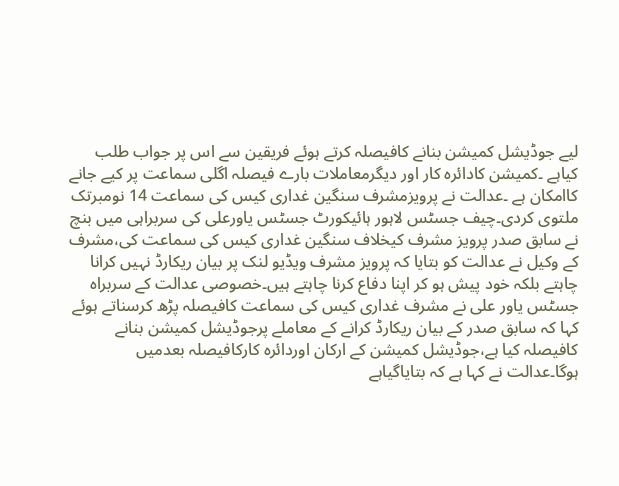لیے جوڈیشل کمیشن بنانے کافیصلہ کرتے ہوئے فریقین سے اس پر جواب طلب کیاہے ۔کمیشن کادائرہ کار اور دیگرمعاملات بارے فیصلہ اگلی سماعت پر کیے جانے کاامکان ہے ۔عدالت نے پرویزمشرف سنگین غداری کیس کی سماعت 14 نومبرتک ملتوی کردی۔چیف جسٹس لاہور ہائیکورٹ جسٹس یاورعلی کی سربراہی میں بنچ نے سابق صدر پرویز مشرف کیخلاف سنگین غداری کیس کی سماعت کی،مشرف کے وکیل نے عدالت کو بتایا کہ پرویز مشرف ویڈیو لنک پر بیان ریکارڈ نہیں کرانا چاہتے بلکہ خود پیش ہو کر اپنا دفاع کرنا چاہتے ہیں۔خصوصی عدالت کے سربراہ جسٹس یاور علی نے مشرف غداری کیس کی سماعت کافیصلہ پڑھ کرسناتے ہوئے کہا کہ سابق صدر کے بیان ریکارڈ کرانے کے معاملے پرجوڈیشل کمیشن بنانے کافیصلہ کیا ہے،جوڈیشل کمیشن کے ارکان اوردائرہ کارکافیصلہ بعدمیں ہوگا۔عدالت نے کہا ہے کہ بتایاگیاہے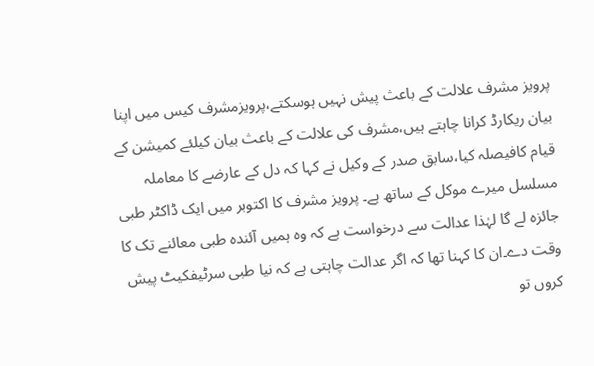پرویز مشرف علالت کے باعث پیش نہیں ہوسکتے،پرویزمشرف کیس میں اپنا بیان ریکارڈ کرانا چاہتے ہیں،مشرف کی علالت کے باعث بیان کیلئے کمیشن کے قیام کافیصلہ کیا،سابق صدر کے وکیل نے کہا کہ دل کے عارضے کا معاملہ مسلسل میرے موکل کے ساتھ ہے۔ پرویز مشرف کا اکتوبر میں ایک ڈاکٹر طبی جائزہ لے گا لہٰذا عدالت سے درخواست ہے کہ وہ ہمیں آئندہ طبی معائنے تک کا وقت دے۔ان کا کہنا تھا کہ اگر عدالت چاہتی ہے کہ نیا طبی سرٹیفکیٹ پیش کروں تو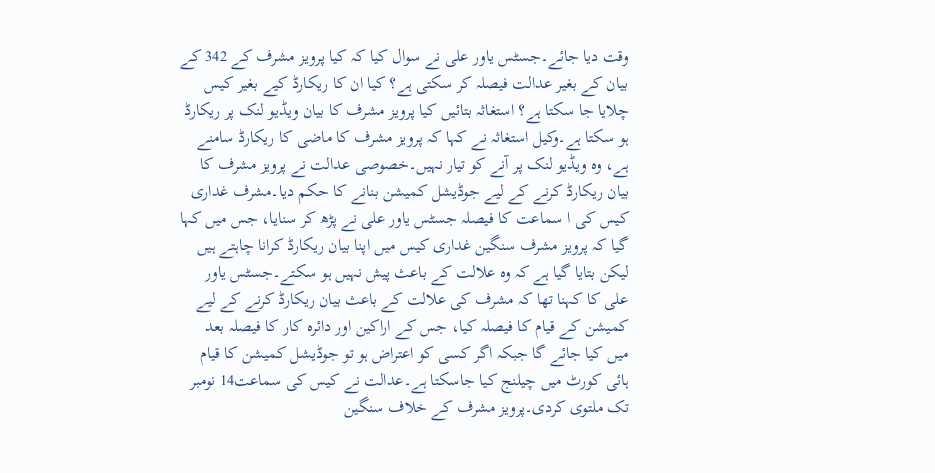وقت دیا جائے۔جسٹس یاور علی نے سوال کیا کہ کیا پرویز مشرف کے 342 کے بیان کے بغیر عدالت فیصلہ کر سکتی ہے؟ کیا ان کا ریکارڈ کیے بغیر کیس چلایا جا سکتا ہے؟ استغاثہ بتائیں کیا پرویز مشرف کا بیان ویڈیو لنک پر ریکارڈ ہو سکتا ہے۔وکیل استغاثہ نے کہا کہ پرویز مشرف کا ماضی کا ریکارڈ سامنے ہے، وہ ویڈیو لنک پر آنے کو تیار نہیں۔خصوصی عدالت نے پرویز مشرف کا بیان ریکارڈ کرنے کے لیے جوڈیشل کمیشن بنانے کا حکم دیا۔مشرف غداری کیس کی ا سماعت کا فیصلہ جسٹس یاور علی نے پڑھ کر سنایا، جس میں کہا گیا کہ پرویز مشرف سنگین غداری کیس میں اپنا بیان ریکارڈ کرانا چاہتے ہیں لیکن بتایا گیا ہے کہ وہ علالت کے باعث پیش نہیں ہو سکتے۔جسٹس یاور علی کا کہنا تھا کہ مشرف کی علالت کے باعث بیان ریکارڈ کرنے کے لیے کمیشن کے قیام کا فیصلہ کیا، جس کے اراکین اور دائرہ کار کا فیصلہ بعد میں کیا جائے گا جبکہ اگر کسی کو اعتراض ہو تو جوڈیشل کمیشن کا قیام ہائی کورٹ میں چیلنج کیا جاسکتا ہے۔عدالت نے کیس کی سماعت14 نومبر تک ملتوی کردی۔پرویز مشرف کے خلاف سنگین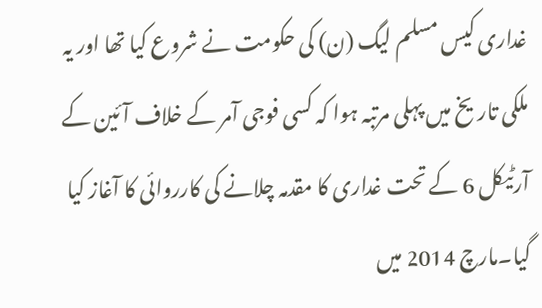غداری کیس مسلم لیگ (ن) کی حکومت نے شروع کیا تھا اور یہ ملکی تاریخ میں پہلی مرتبہ ہوا کہ کسی فوجی آمر کے خلاف آئین کے آرٹیکل 6 کے تحت غداری کا مقدمہ چلانے کی کارروائی کا آغاز کیا گیا۔مارچ 2014 میں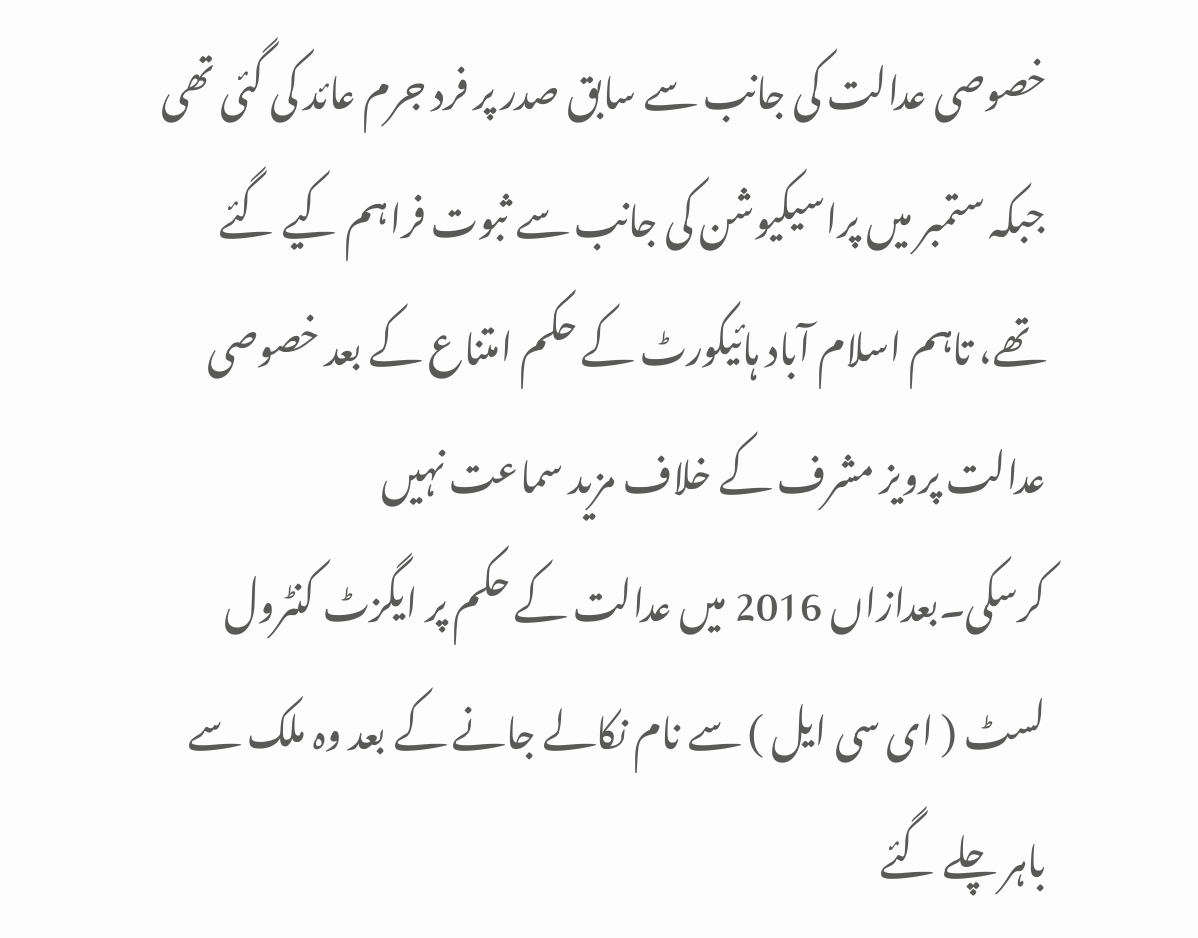خصوصی عدالت کی جانب سے سابق صدر پر فرد جرم عائد کی گئی تھی جبکہ ستمبر میں پراسیکیوشن کی جانب سے ثبوت فراہم کیے گئے تھے، تاہم اسلام آباد ہائیکورٹ کے حکم امتناع کے بعد خصوصی عدالت پرویز مشرف کے خلاف مزید سماعت نہیں کرسکی۔بعدازاں 2016 میں عدالت کے حکم پر ایگزٹ کنٹرول لسٹ ( ای سی ایل ) سے نام نکالے جانے کے بعد وہ ملک سے باہر چلے گئے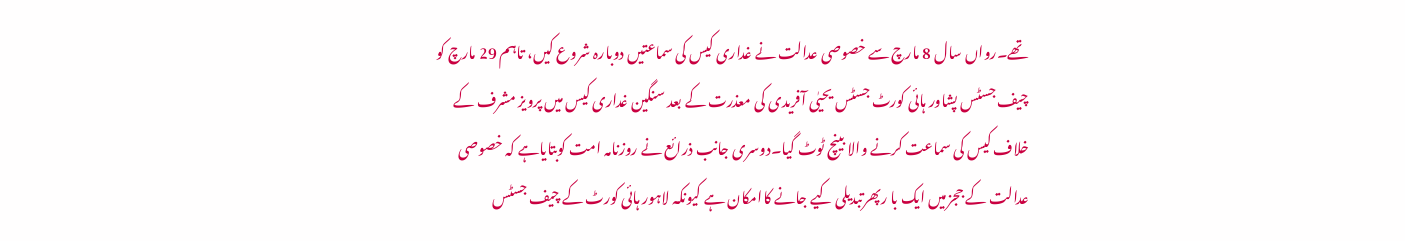تھے۔رواں سال 8 مارچ سے خصوصی عدالت نے غداری کیس کی سماعتیں دوبارہ شروع کیں، تاہم 29 مارچ کو چیف جسٹس پشاور ہائی کورٹ جسٹس یحیٰی آفریدی کی معذرت کے بعد سنگین غداری کیس میں پرویز مشرف کے خلاف کیس کی سماعت کرنے والا بینچ ٹوٹ گیا۔دوسری جانب ذرائع نے روزنامہ امت کوبتایاہے کہ خصوصی عدالت کے ججزمیں ایک با رپھرتبدیلی کیے جانے کاامکان ہے کیونکہ لاہور ہائی کورٹ کے چیف جسٹس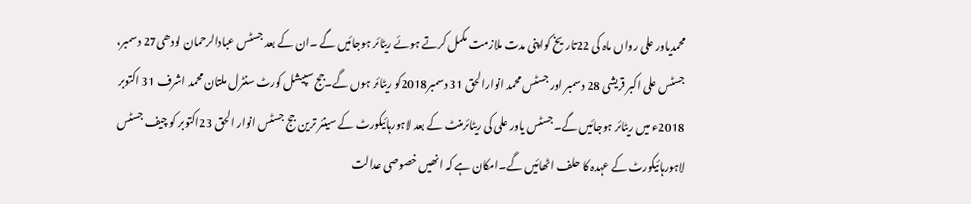محمدیاور علی رواں ماہ کی 22تاریخ کواپنی مدت ملازمت مکمل کرتے ہوئے ریٹائر ہوجائیں گے ۔ان کے بعد جسٹس عبادالرحمان لودھی27 دسمبر، جسٹس علی اکبر قریشی 28 دسمبر اور جسٹس محمد انوارالحق 31 دسمبر2018کو ریٹائر ہوں گے۔جج سپیشل کورٹ سنٹرل ملتان محمد اشرف 31 اکتوبر 2018ء میں ریٹائر ہوجائیں گے۔جسٹس یاور علی کی ریٹائرمنٹ کے بعد لاہورہائیکورٹ کے سینئر ترین جج جسٹس انوار الحق 23اکتوبر کو چیف جسٹس لاہورہائیکورٹ کے عہدہ کا حلف اٹھائیں گے۔امکان ہے کہ انھیں خصوصی عدالت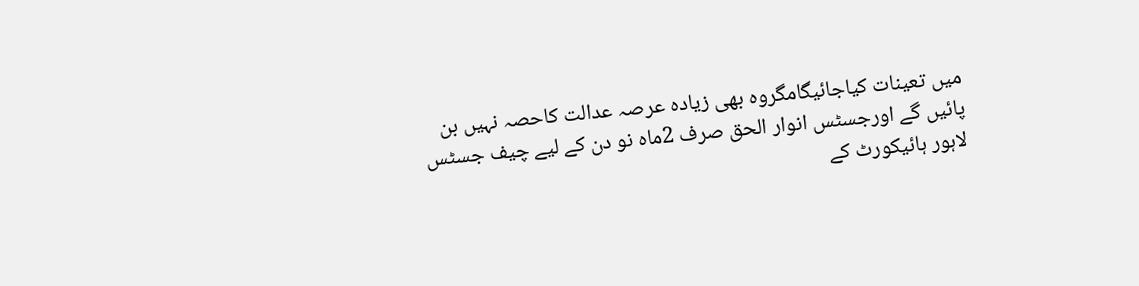میں تعینات کیاجائیگامگروہ بھی زیادہ عرصہ عدالت کاحصہ نہیں بن پائیں گے اورجسٹس انوار الحق صرف 2ماہ نو دن کے لیے چیف جسٹس لاہور ہائیکورٹ کے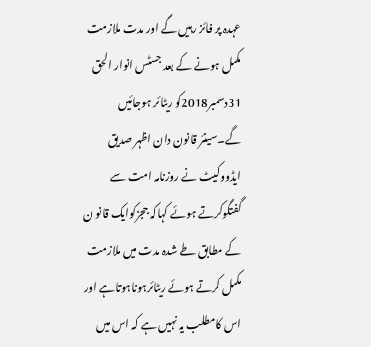عہدہ پر فائز رہیں گے اور مدت ملازمت مکمل ہونے کے بعد جسٹس انوار الحق 31دسمبر2018کو ریٹائر ہوجائیں گے۔سینئر قانون دان اظہر صدیق ایڈووکیٹ نے روزنامہ امت سے گفتگوکرتے ہوئے کہاکہ ججزکوایک قانو ن کے مطابق طے شدہ مدت میں ملازمت مکمل کرتے ہوئے ریٹائرہوناہوتاہے اور اس کامطلب یہ نہیں ہے کہ اس میں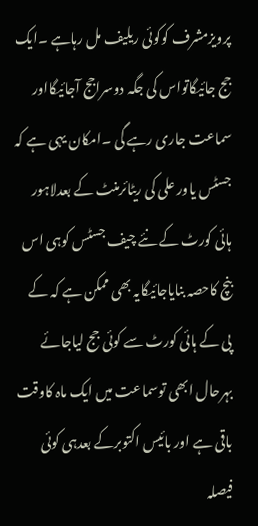پرویزمشرف کوکوئی ریلیف مل رہاہے ۔ایک جج جائیگاتواس کی جگہ دوسراجج آجائیگااور سماعت جاری رہے گی ۔امکان یہی ہے کہ جسٹس یاور علی کی ریٹائرمنٹ کے بعدلاہور ہائی کورٹ کے نئے چیف جسٹس کوہی اس بنچ کاحصہ بنایاجائیگایہ بھی ممکن ہے کہ کے پی کے ہائی کورٹ سے کوئی جج لیاجائے بہرحال ابھی توسماعت میں ایک ماہ کاوقت باقی ہے اور بائیس اکتوبرکے بعدہی کوئی فیصلہ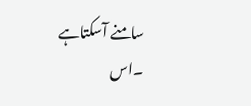سامنے آسکتاہے ۔اس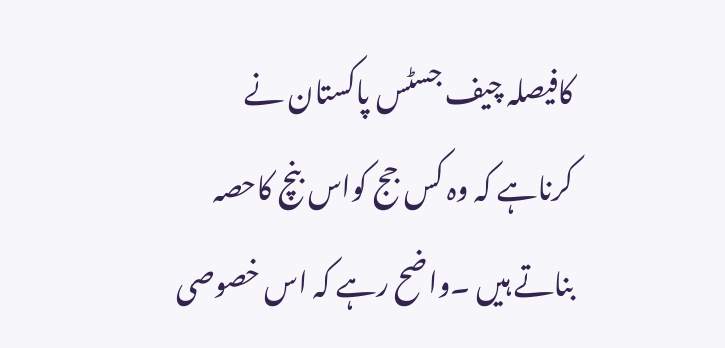کافیصلہ چیف جسٹس پاکستان نے کرناہے کہ وہ کس جج کواس بنچ کاحصہ بناتے ہیں ۔واضح رہے کہ اس خصوصی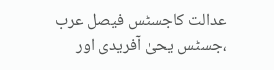عدالت کاجسٹس فیصل عرب ،جسٹس یحیٰ آفریدی اور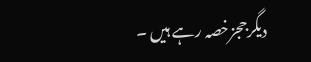دیگرججزخصہ رہے ہیں ۔